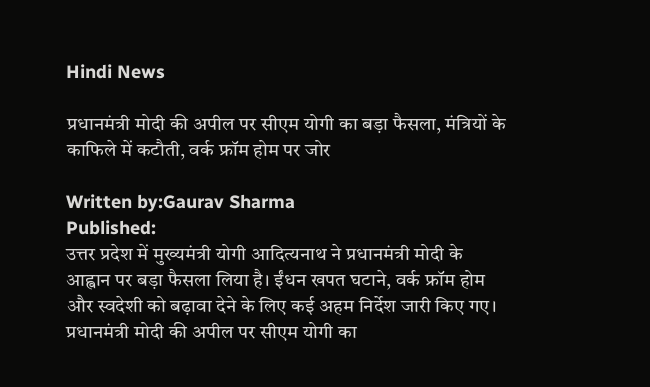Hindi News

प्रधानमंत्री मोदी की अपील पर सीएम योगी का बड़ा फैसला, मंत्रियों के काफिले में कटौती, वर्क फ्रॉम होम पर जोर

Written by:Gaurav Sharma
Published:
उत्तर प्रदेश में मुख्यमंत्री योगी आदित्यनाथ ने प्रधानमंत्री मोदी के आह्वान पर बड़ा फैसला लिया है। ईंधन खपत घटाने, वर्क फ्रॉम होम और स्वदेशी को बढ़ावा देने के लिए कई अहम निर्देश जारी किए गए।
प्रधानमंत्री मोदी की अपील पर सीएम योगी का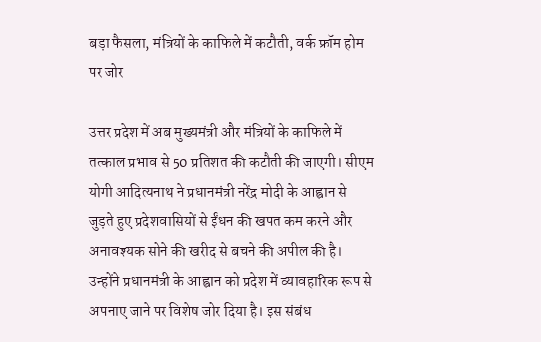बड़ा फैसला, मंत्रियों के काफिले में कटौती, वर्क फ्रॉम होम पर जोर

उत्तर प्रदेश में अब मुख्यमंत्री और मंत्रियों के काफिले में तत्काल प्रभाव से 50 प्रतिशत की कटौती की जाएगी। सीएम योगी आदित्यनाथ ने प्रधानमंत्री नरेंद्र मोदी के आह्वान से जुड़ते हुए प्रदेशवासियों से ईंधन की खपत कम करने और अनावश्यक सोने की खरीद से बचने की अपील की है। उन्होंने प्रधानमंत्री के आह्वान को प्रदेश में व्यावहारिक रूप से अपनाए जाने पर विशेष जोर दिया है। इस संबंध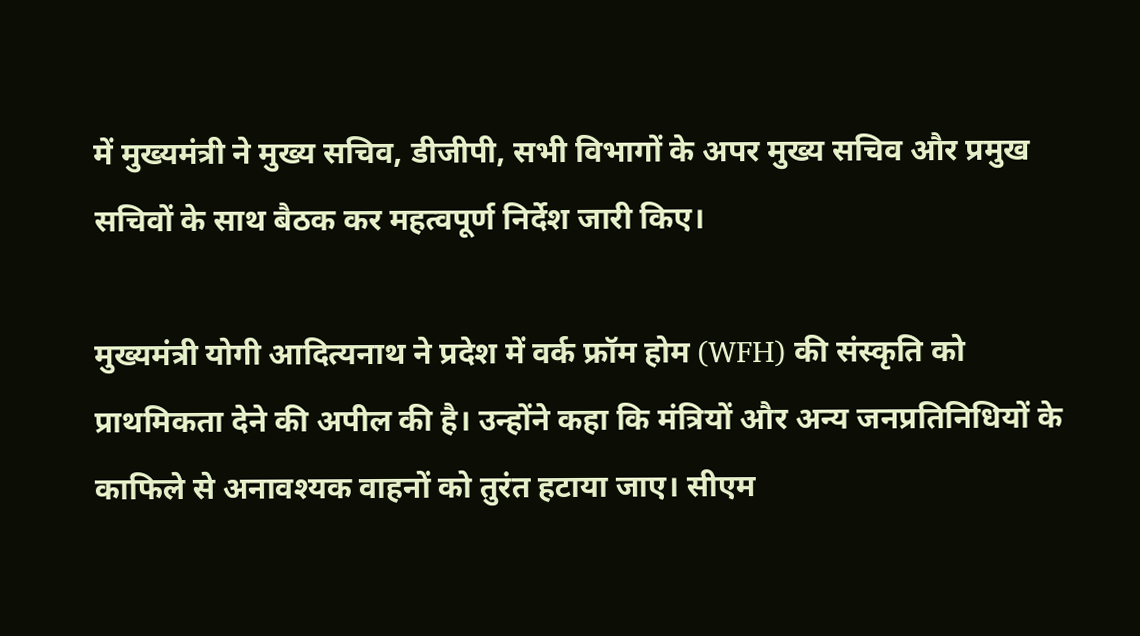में मुख्यमंत्री ने मुख्य सचिव, डीजीपी, सभी विभागों के अपर मुख्य सचिव और प्रमुख सचिवों के साथ बैठक कर महत्वपूर्ण निर्देश जारी किए।

मुख्यमंत्री योगी आदित्यनाथ ने प्रदेश में वर्क फ्रॉम होम (WFH) की संस्कृति को प्राथमिकता देने की अपील की है। उन्होंने कहा कि मंत्रियों और अन्य जनप्रतिनिधियों के काफिले से अनावश्यक वाहनों को तुरंत हटाया जाए। सीएम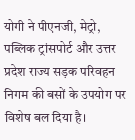योगी ने पीएनजी, मेट्रो, पब्लिक ट्रांसपोर्ट और उत्तर प्रदेश राज्य सड़क परिवहन निगम की बसों के उपयोग पर विशेष बल दिया है।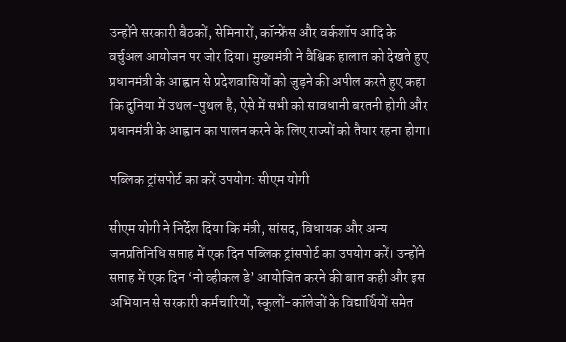उन्होंने सरकारी बैठकों, सेमिनारों, कॉन्फ्रेंस और वर्कशॉप आदि के वर्चुअल आयोजन पर जोर दिया। मुख्यमंत्री ने वैश्विक हालात को देखते हुए प्रधानमंत्री के आह्वान से प्रदेशवासियों को जुड़ने की अपील करते हुए कहा कि दुनिया में उथल-पुथल है, ऐसे में सभी को सावधानी बरतनी होगी और प्रधानमंत्री के आह्वान का पालन करने के लिए राज्यों को तैयार रहना होगा।

पब्लिक ट्रांसपोर्ट का करें उपयोग: सीएम योगी

सीएम योगी ने निर्देश दिया कि मंत्री, सांसद, विधायक और अन्य जनप्रतिनिधि सप्ताह में एक दिन पब्लिक ट्रांसपोर्ट का उपयोग करें। उन्होंने सप्ताह में एक दिन ‘नो व्हीकल डे’ आयोजित करने की बात कही और इस अभियान से सरकारी कर्मचारियों, स्कूलों-कॉलेजों के विद्यार्थियों समेत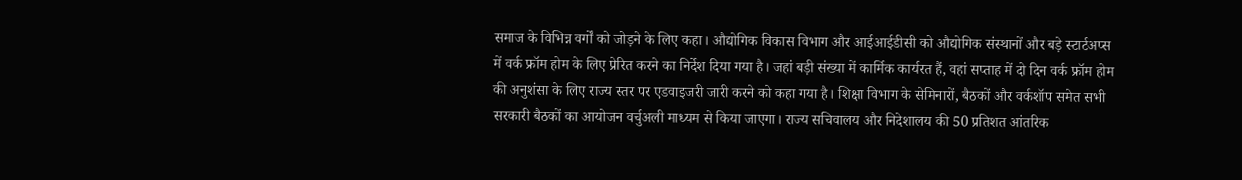समाज के विभिन्न वर्गों को जोड़ने के लिए कहा। औद्योगिक विकास विभाग और आईआईडीसी को औद्योगिक संस्थानों और बड़े स्टार्टअप्स में वर्क फ्रॉम होम के लिए प्रेरित करने का निर्देश दिया गया है। जहां बड़ी संख्या में कार्मिक कार्यरत हैं, वहां सप्ताह में दो दिन वर्क फ्रॉम होम की अनुशंसा के लिए राज्य स्तर पर एडवाइजरी जारी करने को कहा गया है। शिक्षा विभाग के सेमिनारों, बैठकों और वर्कशॉप समेत सभी सरकारी बैठकों का आयोजन वर्चुअली माध्यम से किया जाएगा। राज्य सचिवालय और निदेशालय की 50 प्रतिशत आंतरिक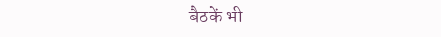बैठकें भी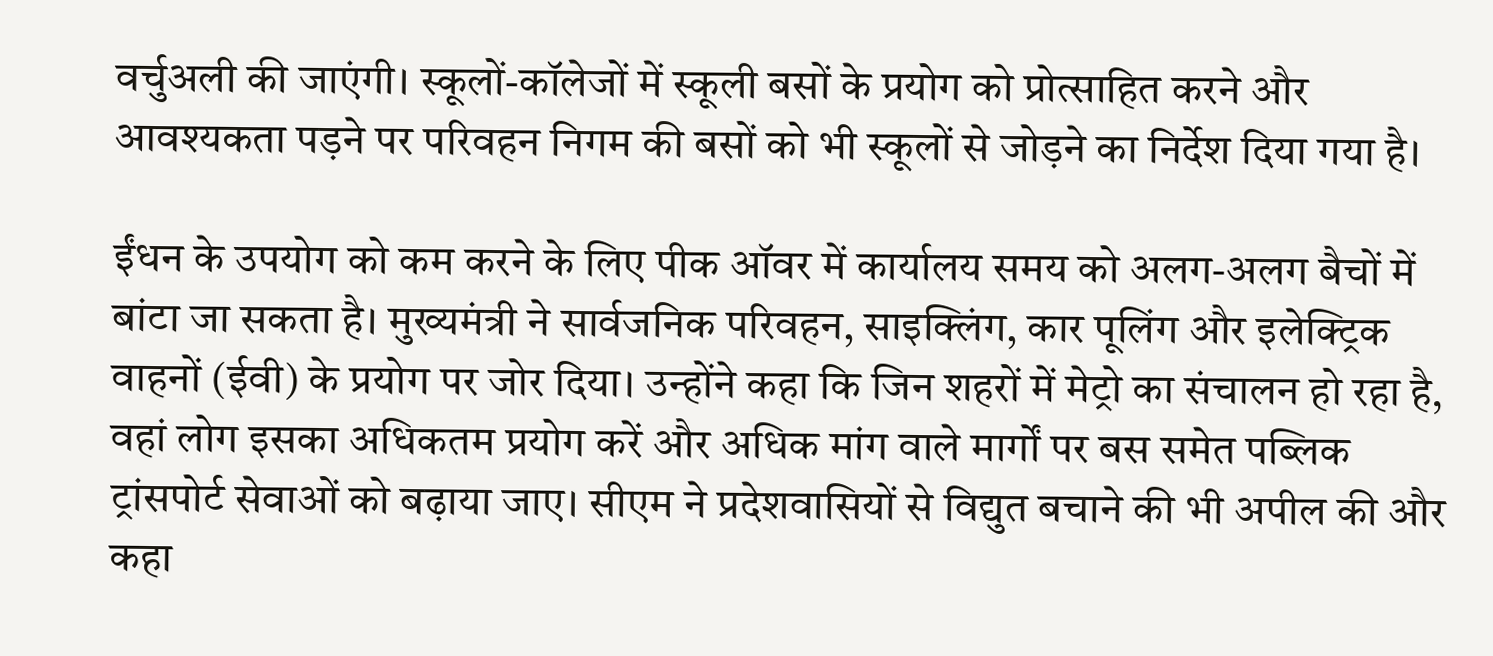वर्चुअली की जाएंगी। स्कूलों-कॉलेजों में स्कूली बसों के प्रयोग को प्रोत्साहित करने और आवश्यकता पड़ने पर परिवहन निगम की बसों को भी स्कूलों से जोड़ने का निर्देश दिया गया है।

ईंधन के उपयोग को कम करने के लिए पीक ऑवर में कार्यालय समय को अलग-अलग बैचों में बांटा जा सकता है। मुख्यमंत्री ने सार्वजनिक परिवहन, साइक्लिंग, कार पूलिंग और इलेक्ट्रिक वाहनों (ईवी) के प्रयोग पर जोर दिया। उन्होंने कहा कि जिन शहरों में मेट्रो का संचालन हो रहा है, वहां लोग इसका अधिकतम प्रयोग करें और अधिक मांग वाले मार्गों पर बस समेत पब्लिक ट्रांसपोर्ट सेवाओं को बढ़ाया जाए। सीएम ने प्रदेशवासियों से विद्युत बचाने की भी अपील की और कहा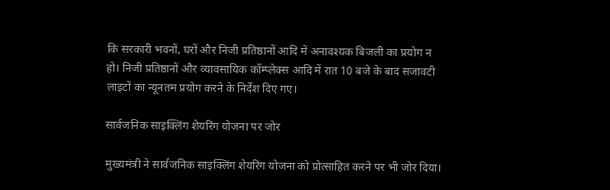कि सरकारी भवनों, घरों और निजी प्रतिष्ठानों आदि में अनावश्यक बिजली का प्रयोग न हो। निजी प्रतिष्ठानों और व्यावसायिक कॉम्प्लेक्स आदि में रात 10 बजे के बाद सजावटी लाइटों का न्यूनतम प्रयोग करने के निर्देश दिए गए।

सार्वजनिक साइक्लिंग शेयरिंग योजना पर जोर

मुख्यमंत्री ने सार्वजनिक साइक्लिंग शेयरिंग योजना को प्रोत्साहित करने पर भी जोर दिया।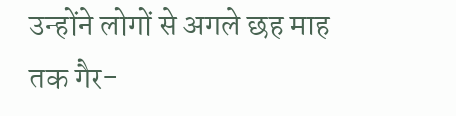उन्होंने लोगों से अगले छह माह तक गैर-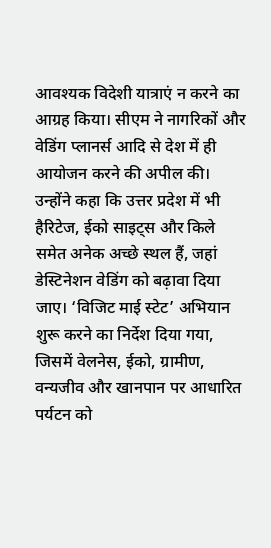आवश्यक विदेशी यात्राएं न करने का आग्रह किया। सीएम ने नागरिकों और वेडिंग प्लानर्स आदि से देश में ही आयोजन करने की अपील की। उन्होंने कहा कि उत्तर प्रदेश में भी हैरिटेज, ईको साइट्स और किले समेत अनेक अच्छे स्थल हैं, जहां डेस्टिनेशन वेडिंग को बढ़ावा दिया जाए। ‘विजिट माई स्टेट’ अभियान शुरू करने का निर्देश दिया गया, जिसमें वेलनेस, ईको, ग्रामीण, वन्यजीव और खानपान पर आधारित पर्यटन को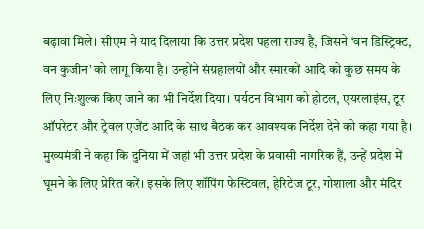बढ़ावा मिले। सीएम ने याद दिलाया कि उत्तर प्रदेश पहला राज्य है, जिसने ‘वन डिस्ट्रिक्ट, वन कुजीन’ को लागू किया है। उन्होंने संग्रहालयों और स्मारकों आदि को कुछ समय के लिए निःशुल्क किए जाने का भी निर्देश दिया। पर्यटन विभाग को होटल, एयरलाइंस, टूर ऑपरेटर और ट्रेवल एजेंट आदि के साथ बैठक कर आवश्यक निर्देश देने को कहा गया है। मुख्यमंत्री ने कहा कि दुनिया में जहां भी उत्तर प्रदेश के प्रवासी नागरिक हैं, उन्हें प्रदेश में घूमने के लिए प्रेरित करें। इसके लिए शॉपिंग फेस्टिवल, हेरिटेज टूर, गोशाला और मंदिर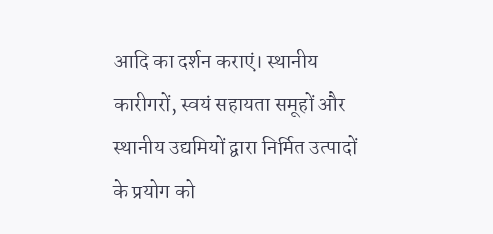आदि का दर्शन कराएं। स्थानीय कारीगरों, स्वयं सहायता समूहों और स्थानीय उद्यमियों द्वारा निर्मित उत्पादों के प्रयोग को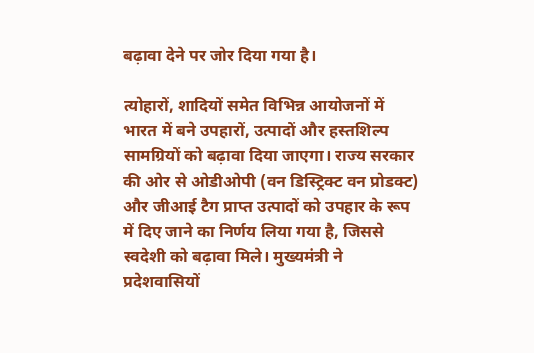बढ़ावा देने पर जोर दिया गया है।

त्योहारों, शादियों समेत विभिन्न आयोजनों में भारत में बने उपहारों, उत्पादों और हस्तशिल्प सामग्रियों को बढ़ावा दिया जाएगा। राज्य सरकार की ओर से ओडीओपी (वन डिस्ट्रिक्ट वन प्रोडक्ट) और जीआई टैग प्राप्त उत्पादों को उपहार के रूप में दिए जाने का निर्णय लिया गया है, जिससे स्वदेशी को बढ़ावा मिले। मुख्यमंत्री ने प्रदेशवासियों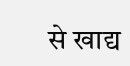से खाद्य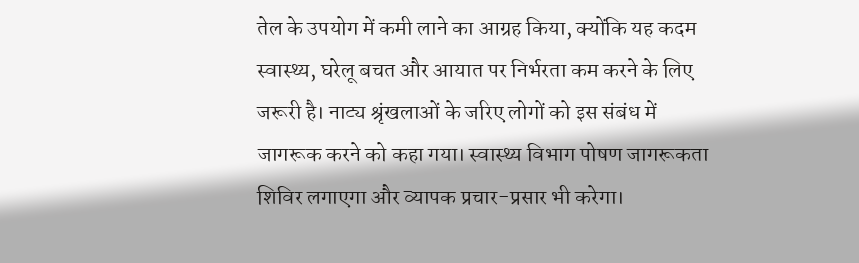तेल के उपयोग में कमी लाने का आग्रह किया, क्योंकि यह कदम स्वास्थ्य, घरेलू बचत और आयात पर निर्भरता कम करने के लिए जरूरी है। नाट्य श्रृंखलाओं के जरिए लोगों को इस संबंध में जागरूक करने को कहा गया। स्वास्थ्य विभाग पोषण जागरूकता शिविर लगाएगा और व्यापक प्रचार-प्रसार भी करेगा।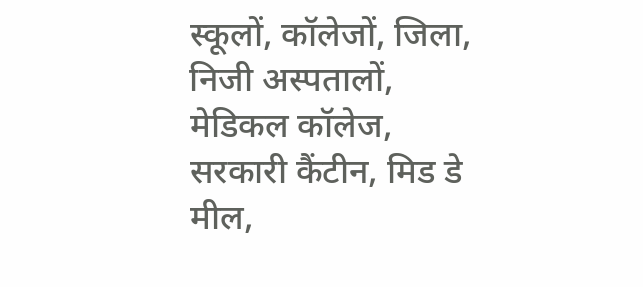स्कूलों, कॉलेजों, जिला, निजी अस्पतालों, मेडिकल कॉलेज, सरकारी कैंटीन, मिड डे मील,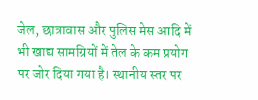जेल, छात्रावास और पुलिस मेस आदि में भी खाद्य सामग्रियों में तेल के कम प्रयोग पर जोर दिया गया है। स्थानीय स्तर पर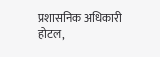प्रशासनिक अधिकारी होटल,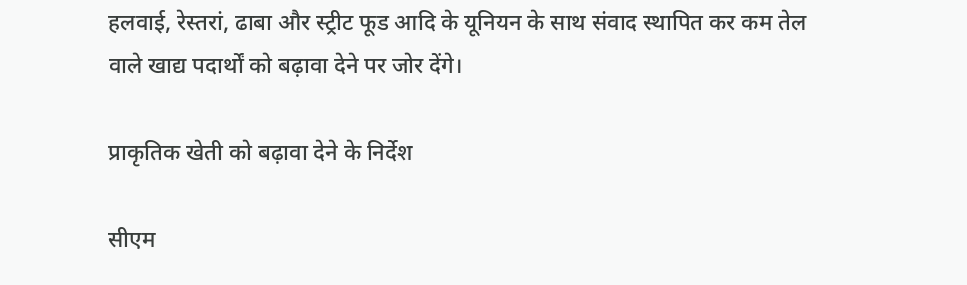हलवाई, रेस्तरां, ढाबा और स्ट्रीट फूड आदि के यूनियन के साथ संवाद स्थापित कर कम तेल वाले खाद्य पदार्थों को बढ़ावा देने पर जोर देंगे।

प्राकृतिक खेती को बढ़ावा देने के निर्देश

सीएम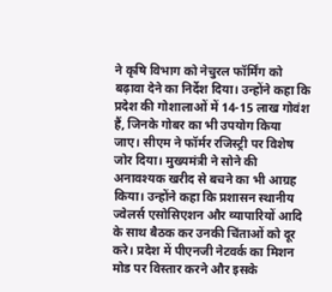ने कृषि विभाग को नेचुरल फॉर्मिंग को बढ़ावा देने का निर्देश दिया। उन्होंने कहा कि प्रदेश की गोशालाओं में 14-15 लाख गोवंश हैं, जिनके गोबर का भी उपयोग किया जाए। सीएम ने फॉर्मर रजिस्ट्री पर विशेष जोर दिया। मुख्यमंत्री ने सोने की अनावश्यक खरीद से बचने का भी आग्रह किया। उन्होंने कहा कि प्रशासन स्थानीय ज्वेलर्स एसोसिएशन और व्यापारियों आदि के साथ बैठक कर उनकी चिंताओं को दूर करे। प्रदेश में पीएनजी नेटवर्क का मिशन मोड पर विस्तार करने और इसके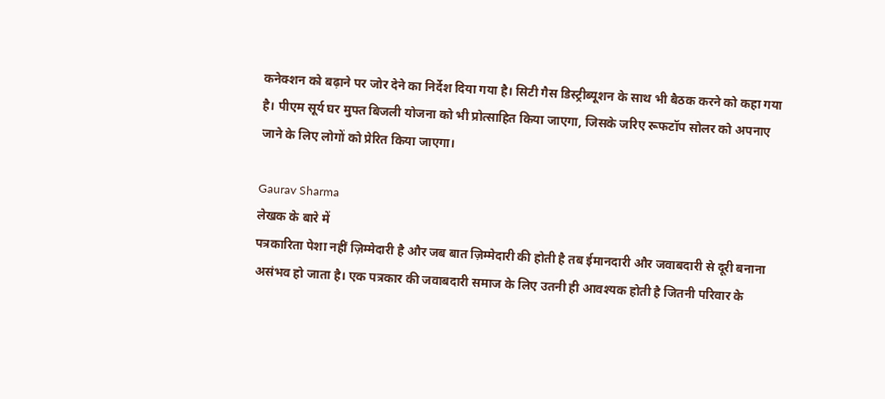कनेक्शन को बढ़ाने पर जोर देने का निर्देश दिया गया है। सिटी गैस डिस्ट्रीब्यूशन के साथ भी बैठक करने को कहा गया है। पीएम सूर्य घर मुफ्त बिजली योजना को भी प्रोत्साहित किया जाएगा, जिसके जरिए रूफटॉप सोलर को अपनाए जाने के लिए लोगों को प्रेरित किया जाएगा।

Gaurav Sharma
लेखक के बारे में
पत्रकारिता पेशा नहीं ज़िम्मेदारी है और जब बात ज़िम्मेदारी की होती है तब ईमानदारी और जवाबदारी से दूरी बनाना असंभव हो जाता है। एक पत्रकार की जवाबदारी समाज के लिए उतनी ही आवश्यक होती है जितनी परिवार के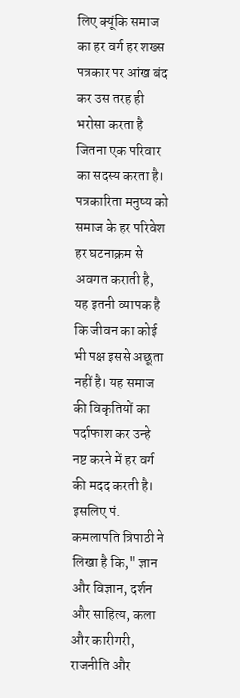लिए क्यूंकि समाज का हर वर्ग हर शख्स पत्रकार पर आंख बंद कर उस तरह ही भरोसा करता है जितना एक परिवार का सदस्य करता है। पत्रकारिता मनुष्य को समाज के हर परिवेश हर घटनाक्रम से अवगत कराती है, यह इतनी व्यापक है कि जीवन का कोई भी पक्ष इससे अछूता नहीं है। यह समाज की विकृतियों का पर्दाफाश कर उन्हे नष्ट करने में हर वर्ग की मदद करती है। इसलिए पं. कमलापति त्रिपाठी ने लिखा है कि," ज्ञान और विज्ञान, दर्शन और साहित्य, कला और कारीगरी, राजनीति और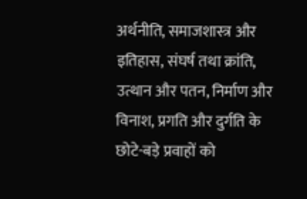अर्थनीति, समाजशास्त्र और इतिहास, संघर्ष तथा क्रांति, उत्थान और पतन, निर्माण और विनाश, प्रगति और दुर्गति के छोटे-बड़े प्रवाहों को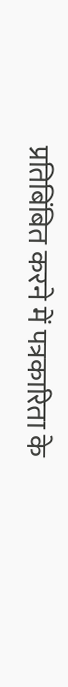प्रतिबिंबित करने में पत्रकारिता के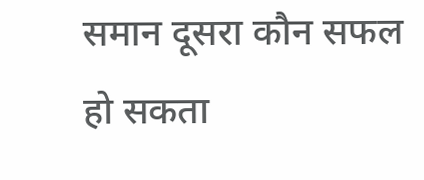समान दूसरा कौन सफल हो सकता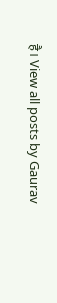है। View all posts by Gaurav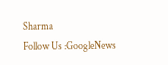Sharma
Follow Us :GoogleNews